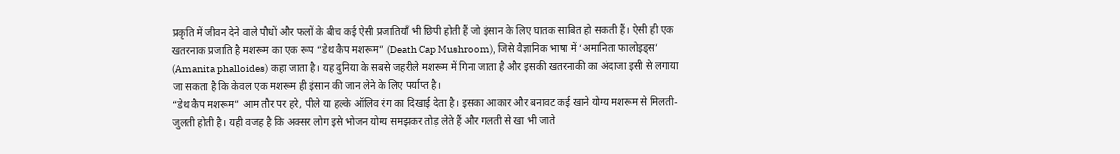प्रकृति में जीवन देने वाले पौधों और फलों के बीच कई ऐसी प्रजातियाँ भी छिपी होती हैं जो इंसान के लिए घातक साबित हो सकती हैं। ऐसी ही एक खतरनाक प्रजाति है मशरूम का एक रूप “डेथ कैप मशरूम” (Death Cap Mushroom), जिसे वैज्ञानिक भाषा में ‘अमानिता फालोइड्स’ (Amanita phalloides) कहा जाता है। यह दुनिया के सबसे जहरीले मशरूम में गिना जाता है और इसकी खतरनाकी का अंदाजा इसी से लगाया जा सकता है कि केवल एक मशरूम ही इंसान की जान लेने के लिए पर्याप्त है।
“डेथ कैप मशरूम” आम तौर पर हरे, पीले या हल्के ऑलिव रंग का दिखाई देता है। इसका आकार और बनावट कई खाने योग्य मशरूम से मिलती-जुलती होती है। यही वजह है कि अक्सर लोग इसे भोजन योग्य समझकर तोड़ लेते हैं और गलती से खा भी जाते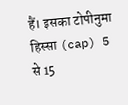हैं। इसका टोपीनुमा हिस्सा (cap) 5 से 15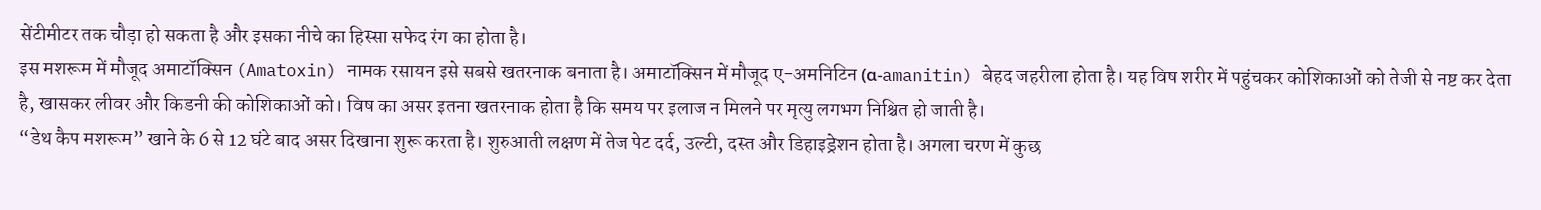सेंटीमीटर तक चौड़ा हो सकता है और इसका नीचे का हिस्सा सफेद रंग का होता है।
इस मशरूम में मौजूद अमाटॉक्सिन (Amatoxin) नामक रसायन इसे सबसे खतरनाक बनाता है। अमाटॉक्सिन में मौजूद ए-अमनिटिन (α-amanitin) बेहद जहरीला होता है। यह विष शरीर में पहुंचकर कोशिकाओं को तेजी से नष्ट कर देता है, खासकर लीवर और किडनी की कोशिकाओं को। विष का असर इतना खतरनाक होता है कि समय पर इलाज न मिलने पर मृत्यु लगभग निश्चित हो जाती है।
“डेथ कैप मशरूम” खाने के 6 से 12 घंटे बाद असर दिखाना शुरू करता है। शुरुआती लक्षण में तेज पेट दर्द, उल्टी, दस्त और डिहाइड्रेशन होता है। अगला चरण में कुछ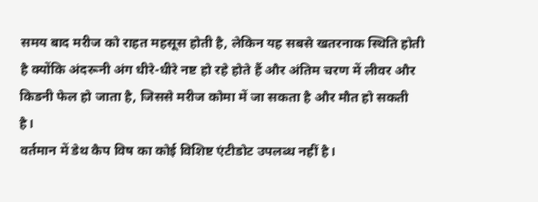समय बाद मरीज को राहत महसूस होती है, लेकिन यह सबसे खतरनाक स्थिति होती है क्योंकि अंदरूनी अंग धीरे-धीरे नष्ट हो रहे होते हैं और अंतिम चरण में लीवर और किडनी फेल हो जाता है, जिससे मरीज कोमा में जा सकता है और मौत हो सकती है।
वर्तमान में डेथ कैप विष का कोई विशिष्ट एंटीडोट उपलब्ध नहीं है।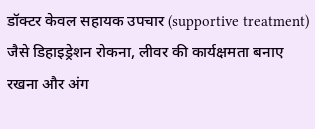डॉक्टर केवल सहायक उपचार (supportive treatment) जैसे डिहाइड्रेशन रोकना, लीवर की कार्यक्षमता बनाए रखना और अंग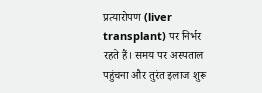प्रत्यारोपण (liver transplant) पर निर्भर रहते हैं। समय पर अस्पताल पहुंचना और तुरंत इलाज शुरू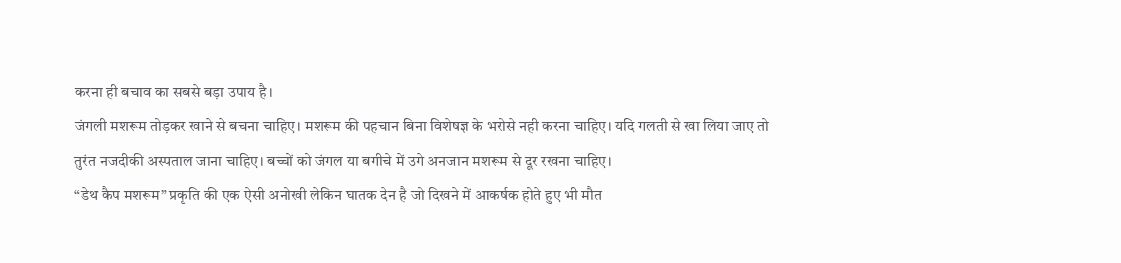करना ही बचाव का सबसे बड़ा उपाय है।
जंगली मशरूम तोड़कर खाने से बचना चाहिए। मशरूम की पहचान बिना विशेषज्ञ के भरोसे नही करना चाहिए। यदि गलती से खा लिया जाए तो तुरंत नजदीकी अस्पताल जाना चाहिए। बच्चों को जंगल या बगीचे में उगे अनजान मशरूम से दूर रखना चाहिए।
“डेथ कैप मशरूम” प्रकृति की एक ऐसी अनोखी लेकिन घातक देन है जो दिखने में आकर्षक होते हुए भी मौत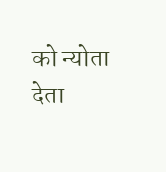को न्योता देता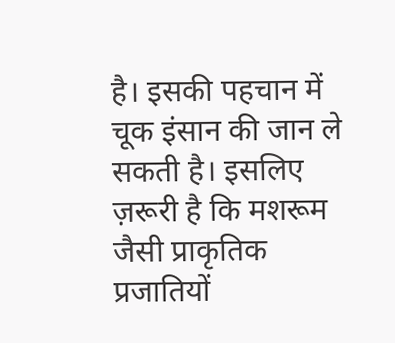है। इसकी पहचान में चूक इंसान की जान ले सकती है। इसलिए ज़रूरी है कि मशरूम जैसी प्राकृतिक प्रजातियों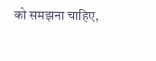को समझना चाहिए,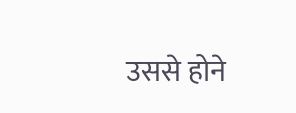उससे होने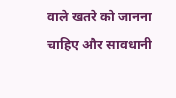वाले खतरे को जानना चाहिए और सावधानी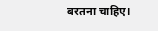बरतना चाहिए।